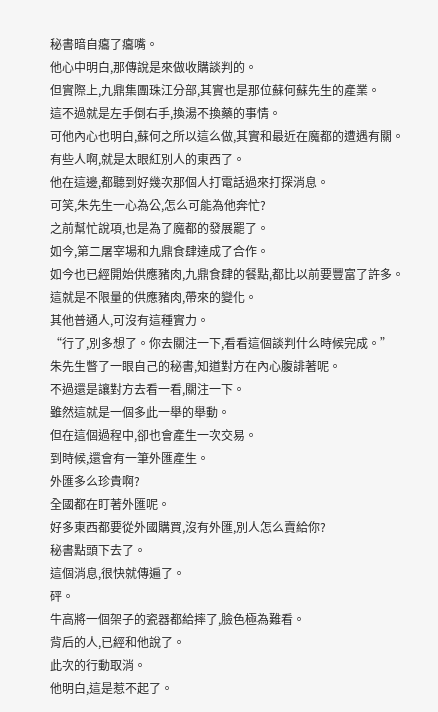秘書暗自癟了癟嘴。
他心中明白,那傳說是來做收購談判的。
但實際上,九鼎集團珠江分部,其實也是那位蘇何蘇先生的產業。
這不過就是左手倒右手,換湯不換藥的事情。
可他內心也明白,蘇何之所以這么做,其實和最近在魔都的遭遇有關。
有些人啊,就是太眼紅別人的東西了。
他在這邊,都聽到好幾次那個人打電話過來打探消息。
可笑,朱先生一心為公,怎么可能為他奔忙?
之前幫忙說項,也是為了魔都的發展罷了。
如今,第二屠宰場和九鼎食肆達成了合作。
如今也已經開始供應豬肉,九鼎食肆的餐點,都比以前要豐富了許多。
這就是不限量的供應豬肉,帶來的變化。
其他普通人,可沒有這種實力。
“行了,別多想了。你去關注一下,看看這個談判什么時候完成。”
朱先生瞥了一眼自己的秘書,知道對方在內心腹誹著呢。
不過還是讓對方去看一看,關注一下。
雖然這就是一個多此一舉的舉動。
但在這個過程中,卻也會產生一次交易。
到時候,還會有一筆外匯產生。
外匯多么珍貴啊?
全國都在盯著外匯呢。
好多東西都要從外國購買,沒有外匯,別人怎么賣給你?
秘書點頭下去了。
這個消息,很快就傳遍了。
砰。
牛高將一個架子的瓷器都給摔了,臉色極為難看。
背后的人,已經和他說了。
此次的行動取消。
他明白,這是惹不起了。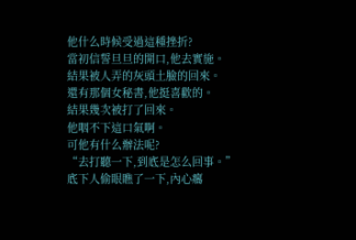他什么時候受過這種挫折?
當初信誓旦旦的開口,他去實施。
結果被人弄的灰頭土臉的回來。
還有那個女秘書,他挺喜歡的。
結果幾次被打了回來。
他咽不下這口氣啊。
可他有什么辦法呢?
“去打聽一下,到底是怎么回事。”
底下人偷眼瞧了一下,內心癟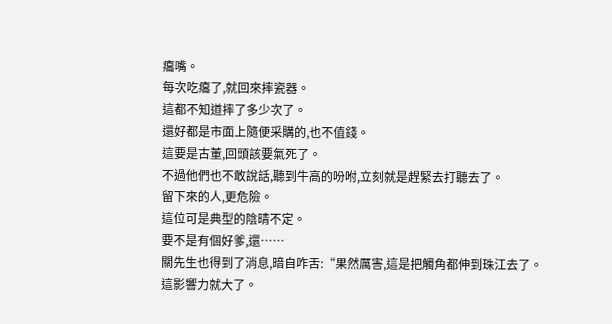癟嘴。
每次吃癟了,就回來摔瓷器。
這都不知道摔了多少次了。
還好都是市面上隨便采購的,也不值錢。
這要是古董,回頭該要氣死了。
不過他們也不敢說話,聽到牛高的吩咐,立刻就是趕緊去打聽去了。
留下來的人,更危險。
這位可是典型的陰晴不定。
要不是有個好爹,還……
關先生也得到了消息,暗自咋舌:“果然厲害,這是把觸角都伸到珠江去了。
這影響力就大了。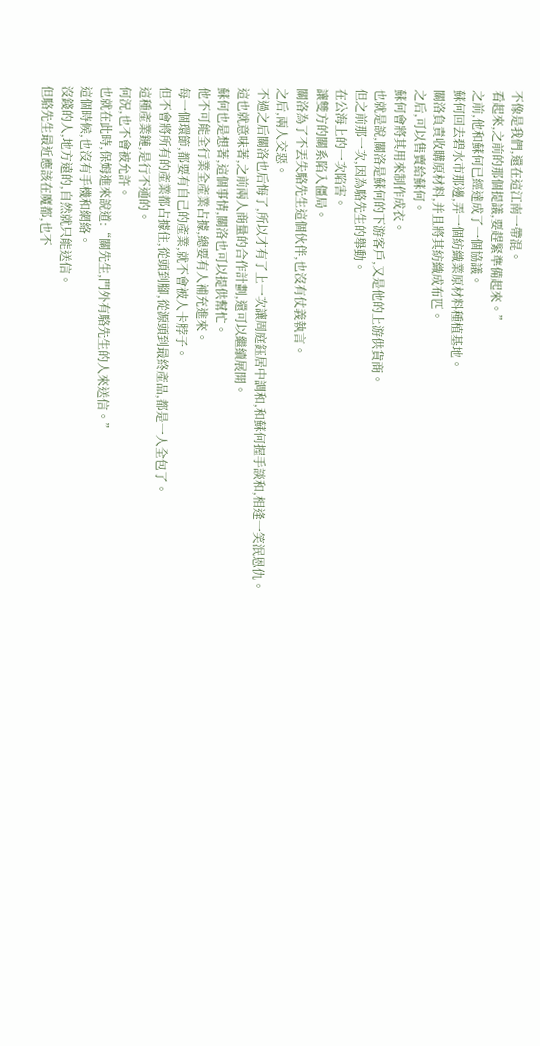不像是我們,還在這江南一帶混。
看起來,之前的那個提議,要趕緊準備起來。”
之前,他和蘇何已經達成了一個協議。
蘇何回去碧水市那邊,弄一個紡織業原材料種植基地。
關洛負責收購原材料,并且將其紡織成布匹。
之后,可以售賣給蘇何。
蘇何會將其用來制作成衣。
也就是說,關洛是蘇何的下游客戶,又是他的上游供貨商。
但之前那一次,因為駱先生的舉動。
在公海上的一次陷害。
讓雙方的關系陷入僵局。
關洛為了不丟失駱先生這個伙伴,也沒有仗義執言。
之后,兩人交惡。
不過之后關洛也后悔了,所以才有了上一次讓周庭鈺居中調和,和蘇何握手談和,相逢一笑泯恩仇。
這也就意味著,之前兩人商量的合作計劃,還可以繼續展開。
蘇何也是想著,這個事情,關洛也可以提供幫忙。
他不可能全行業全產業占據,總要有人補充進來。
每一個環節,都要有自己的產業,就不會被人卡脖子。
但不會將所有的產業都占據住,從頭到腳,從源頭到最終產品,都是一人全包了。
這種產業鏈,是行不通的。
何況,也不會被允許。
也就在此時,保姆進來說道:“關先生,門外有駱先生的人來送信。”
這個時候,也沒有手機和網絡。
沒錢的人,地方遠的,自然就只能送信。
但駱先生最近應該在魔都,也不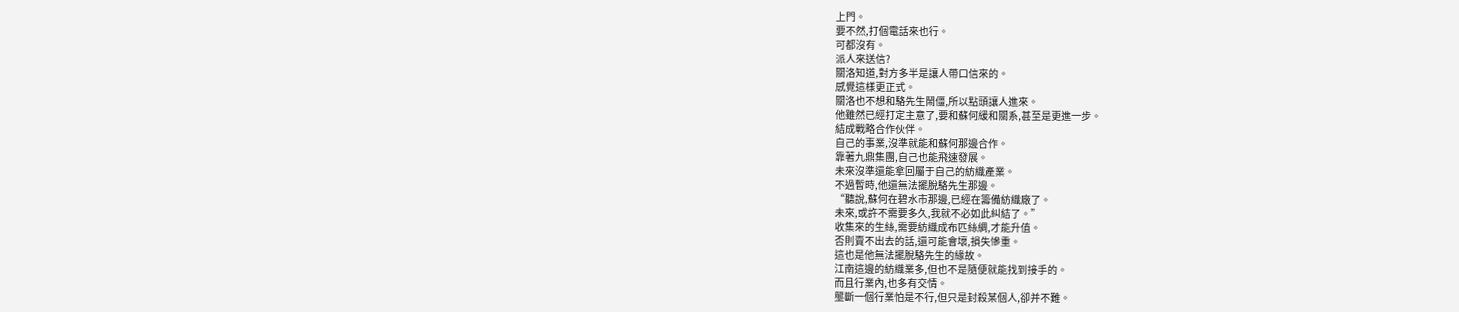上門。
要不然,打個電話來也行。
可都沒有。
派人來送信?
關洛知道,對方多半是讓人帶口信來的。
感覺這樣更正式。
關洛也不想和駱先生鬧僵,所以點頭讓人進來。
他雖然已經打定主意了,要和蘇何緩和關系,甚至是更進一步。
結成戰略合作伙伴。
自己的事業,沒準就能和蘇何那邊合作。
靠著九鼎集團,自己也能飛速發展。
未來沒準還能拿回屬于自己的紡織產業。
不過暫時,他還無法擺脫駱先生那邊。
“聽說,蘇何在碧水市那邊,已經在籌備紡織廠了。
未來,或許不需要多久,我就不必如此糾結了。”
收集來的生絲,需要紡織成布匹絲綢,才能升值。
否則賣不出去的話,還可能會壞,損失慘重。
這也是他無法擺脫駱先生的緣故。
江南這邊的紡織業多,但也不是隨便就能找到接手的。
而且行業內,也多有交情。
壟斷一個行業怕是不行,但只是封殺某個人,卻并不難。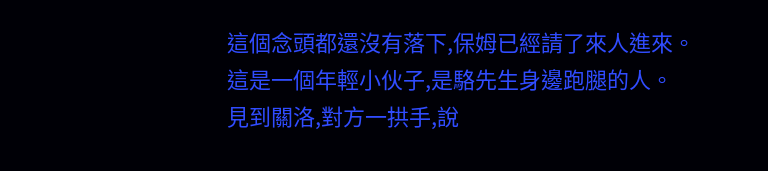這個念頭都還沒有落下,保姆已經請了來人進來。
這是一個年輕小伙子,是駱先生身邊跑腿的人。
見到關洛,對方一拱手,說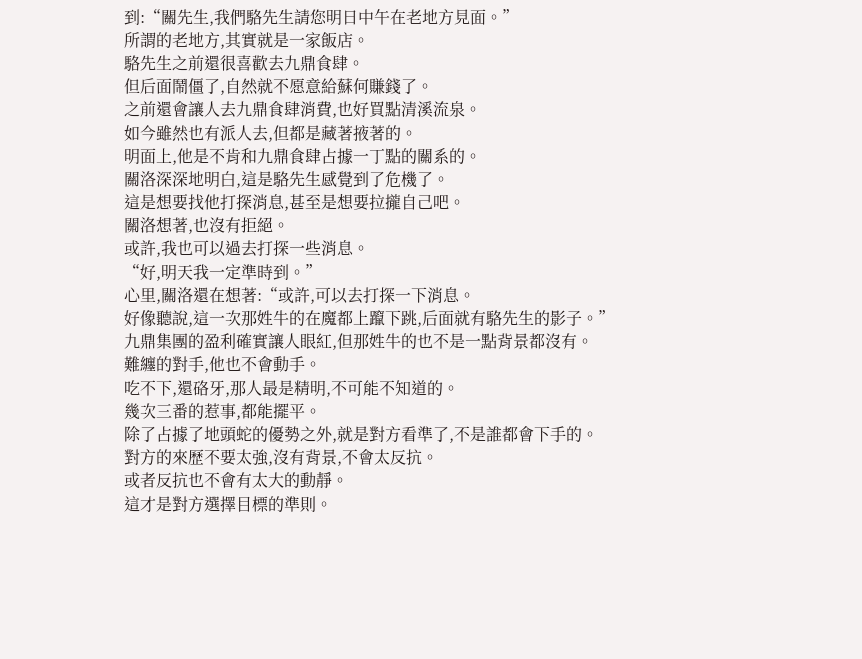到:“關先生,我們駱先生請您明日中午在老地方見面。”
所謂的老地方,其實就是一家飯店。
駱先生之前還很喜歡去九鼎食肆。
但后面鬧僵了,自然就不愿意給蘇何賺錢了。
之前還會讓人去九鼎食肆消費,也好買點清溪流泉。
如今雖然也有派人去,但都是藏著掖著的。
明面上,他是不肯和九鼎食肆占據一丁點的關系的。
關洛深深地明白,這是駱先生感覺到了危機了。
這是想要找他打探消息,甚至是想要拉攏自己吧。
關洛想著,也沒有拒絕。
或許,我也可以過去打探一些消息。
“好,明天我一定準時到。”
心里,關洛還在想著:“或許,可以去打探一下消息。
好像聽說,這一次那姓牛的在魔都上躥下跳,后面就有駱先生的影子。”
九鼎集團的盈利確實讓人眼紅,但那姓牛的也不是一點背景都沒有。
難纏的對手,他也不會動手。
吃不下,還硌牙,那人最是精明,不可能不知道的。
幾次三番的惹事,都能擺平。
除了占據了地頭蛇的優勢之外,就是對方看準了,不是誰都會下手的。
對方的來歷不要太強,沒有背景,不會太反抗。
或者反抗也不會有太大的動靜。
這才是對方選擇目標的準則。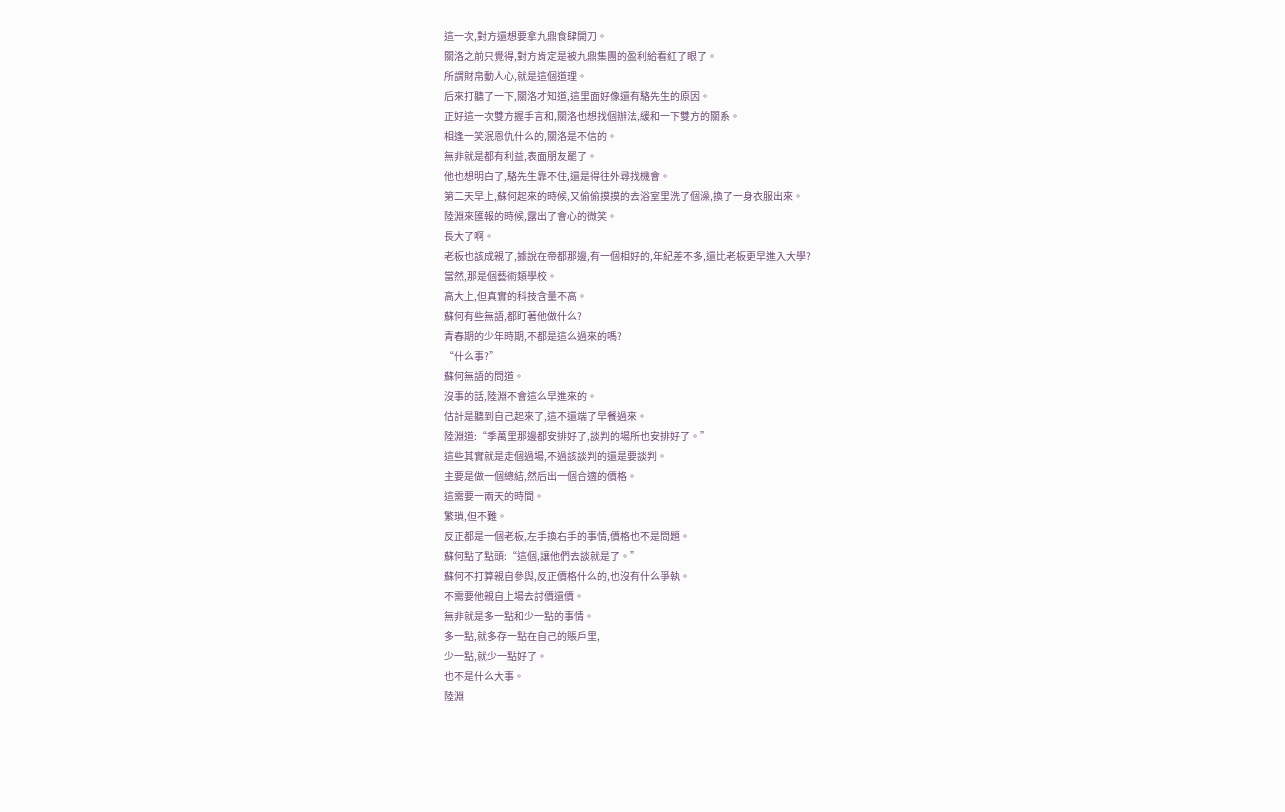這一次,對方還想要拿九鼎食肆開刀。
關洛之前只覺得,對方肯定是被九鼎集團的盈利給看紅了眼了。
所謂財帛動人心,就是這個道理。
后來打聽了一下,關洛才知道,這里面好像還有駱先生的原因。
正好這一次雙方握手言和,關洛也想找個辦法,緩和一下雙方的關系。
相逢一笑泯恩仇什么的,關洛是不信的。
無非就是都有利益,表面朋友罷了。
他也想明白了,駱先生靠不住,還是得往外尋找機會。
第二天早上,蘇何起來的時候,又偷偷摸摸的去浴室里洗了個澡,換了一身衣服出來。
陸淵來匯報的時候,露出了會心的微笑。
長大了啊。
老板也該成親了,據說在帝都那邊,有一個相好的,年紀差不多,還比老板更早進入大學?
當然,那是個藝術類學校。
高大上,但真實的科技含量不高。
蘇何有些無語,都盯著他做什么?
青春期的少年時期,不都是這么過來的嗎?
“什么事?”
蘇何無語的問道。
沒事的話,陸淵不會這么早進來的。
估計是聽到自己起來了,這不還端了早餐過來。
陸淵道:“季萬里那邊都安排好了,談判的場所也安排好了。”
這些其實就是走個過場,不過該談判的還是要談判。
主要是做一個總結,然后出一個合適的價格。
這需要一兩天的時間。
繁瑣,但不難。
反正都是一個老板,左手換右手的事情,價格也不是問題。
蘇何點了點頭:“這個,讓他們去談就是了。”
蘇何不打算親自參與,反正價格什么的,也沒有什么爭執。
不需要他親自上場去討價還價。
無非就是多一點和少一點的事情。
多一點,就多存一點在自己的賬戶里,
少一點,就少一點好了。
也不是什么大事。
陸淵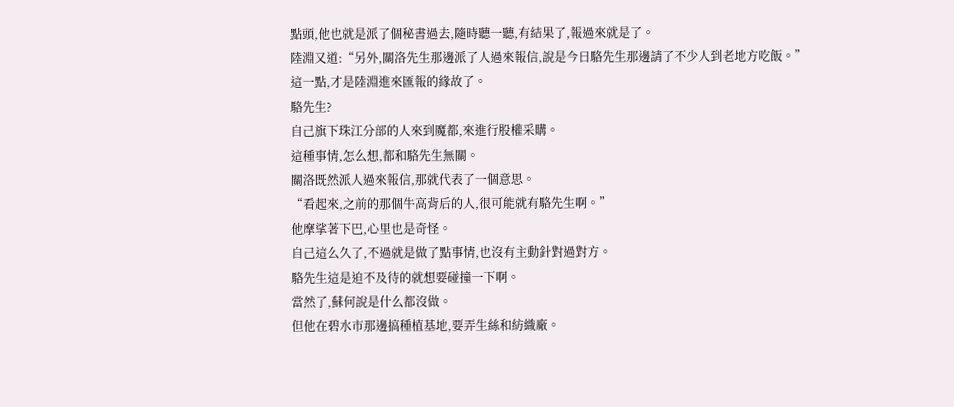點頭,他也就是派了個秘書過去,隨時聽一聽,有結果了,報過來就是了。
陸淵又道:“另外,關洛先生那邊派了人過來報信,說是今日駱先生那邊請了不少人到老地方吃飯。”
這一點,才是陸淵進來匯報的緣故了。
駱先生?
自己旗下珠江分部的人來到魔都,來進行股權采購。
這種事情,怎么想,都和駱先生無關。
關洛既然派人過來報信,那就代表了一個意思。
“看起來,之前的那個牛高背后的人,很可能就有駱先生啊。”
他摩挲著下巴,心里也是奇怪。
自己這么久了,不過就是做了點事情,也沒有主動針對過對方。
駱先生這是迫不及待的就想要碰撞一下啊。
當然了,蘇何說是什么都沒做。
但他在碧水市那邊搞種植基地,要弄生絲和紡織廠。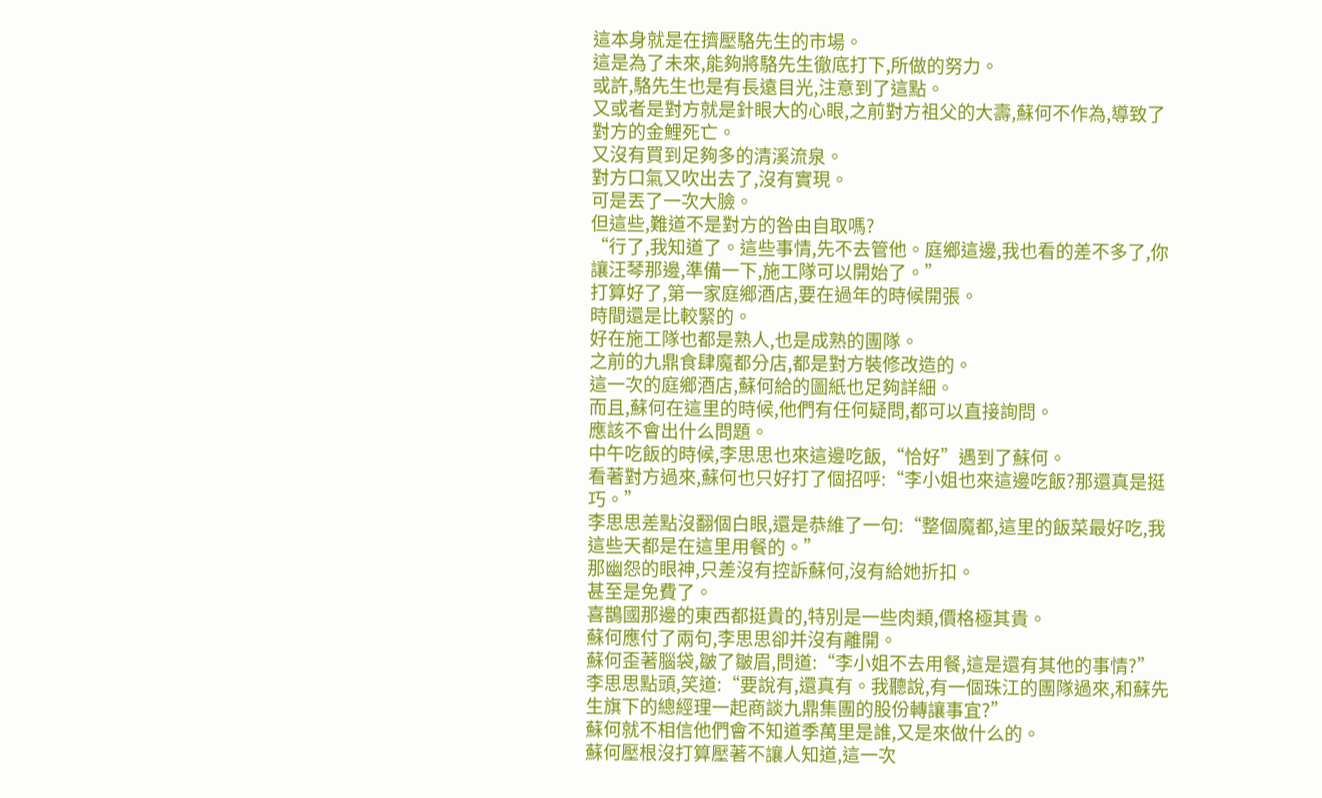這本身就是在擠壓駱先生的市場。
這是為了未來,能夠將駱先生徹底打下,所做的努力。
或許,駱先生也是有長遠目光,注意到了這點。
又或者是對方就是針眼大的心眼,之前對方祖父的大壽,蘇何不作為,導致了對方的金鯉死亡。
又沒有買到足夠多的清溪流泉。
對方口氣又吹出去了,沒有實現。
可是丟了一次大臉。
但這些,難道不是對方的咎由自取嗎?
“行了,我知道了。這些事情,先不去管他。庭鄉這邊,我也看的差不多了,你讓汪琴那邊,準備一下,施工隊可以開始了。”
打算好了,第一家庭鄉酒店,要在過年的時候開張。
時間還是比較緊的。
好在施工隊也都是熟人,也是成熟的團隊。
之前的九鼎食肆魔都分店,都是對方裝修改造的。
這一次的庭鄉酒店,蘇何給的圖紙也足夠詳細。
而且,蘇何在這里的時候,他們有任何疑問,都可以直接詢問。
應該不會出什么問題。
中午吃飯的時候,李思思也來這邊吃飯,“恰好”遇到了蘇何。
看著對方過來,蘇何也只好打了個招呼:“李小姐也來這邊吃飯?那還真是挺巧。”
李思思差點沒翻個白眼,還是恭維了一句:“整個魔都,這里的飯菜最好吃,我這些天都是在這里用餐的。”
那幽怨的眼神,只差沒有控訴蘇何,沒有給她折扣。
甚至是免費了。
喜鵲國那邊的東西都挺貴的,特別是一些肉類,價格極其貴。
蘇何應付了兩句,李思思卻并沒有離開。
蘇何歪著腦袋,皺了皺眉,問道:“李小姐不去用餐,這是還有其他的事情?”
李思思點頭,笑道:“要說有,還真有。我聽說,有一個珠江的團隊過來,和蘇先生旗下的總經理一起商談九鼎集團的股份轉讓事宜?”
蘇何就不相信他們會不知道季萬里是誰,又是來做什么的。
蘇何壓根沒打算壓著不讓人知道,這一次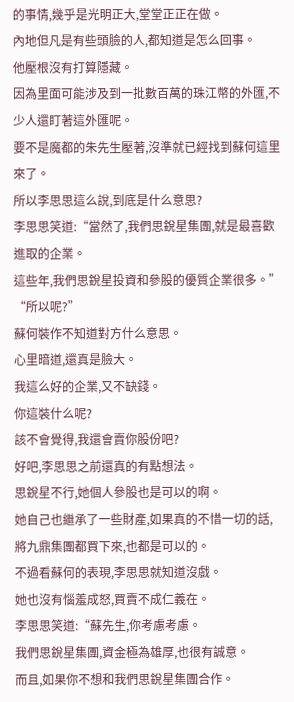的事情,幾乎是光明正大,堂堂正正在做。
內地但凡是有些頭臉的人,都知道是怎么回事。
他壓根沒有打算隱藏。
因為里面可能涉及到一批數百萬的珠江幣的外匯,不少人還盯著這外匯呢。
要不是魔都的朱先生壓著,沒準就已經找到蘇何這里來了。
所以李思思這么說,到底是什么意思?
李思思笑道:“當然了,我們思銳星集團,就是最喜歡進取的企業。
這些年,我們思銳星投資和參股的優質企業很多。”
“所以呢?”
蘇何裝作不知道對方什么意思。
心里暗道,還真是臉大。
我這么好的企業,又不缺錢。
你這裝什么呢?
該不會覺得,我還會賣你股份吧?
好吧,李思思之前還真的有點想法。
思銳星不行,她個人參股也是可以的啊。
她自己也繼承了一些財產,如果真的不惜一切的話,將九鼎集團都買下來,也都是可以的。
不過看蘇何的表現,李思思就知道沒戲。
她也沒有惱羞成怒,買賣不成仁義在。
李思思笑道:“蘇先生,你考慮考慮。
我們思銳星集團,資金極為雄厚,也很有誠意。
而且,如果你不想和我們思銳星集團合作。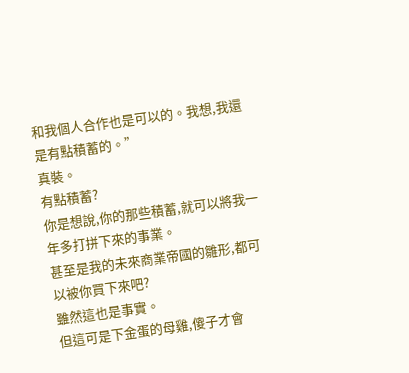和我個人合作也是可以的。我想,我還是有點積蓄的。”
真裝。
有點積蓄?
你是想說,你的那些積蓄,就可以將我一年多打拼下來的事業。
甚至是我的未來商業帝國的雛形,都可以被你買下來吧?
雖然這也是事實。
但這可是下金蛋的母雞,傻子才會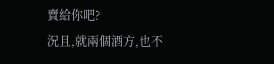賣給你吧?
況且,就兩個酒方,也不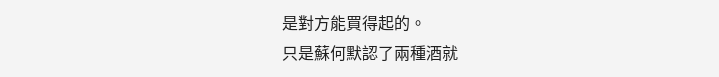是對方能買得起的。
只是蘇何默認了兩種酒就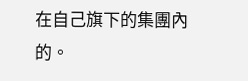在自己旗下的集團內的。